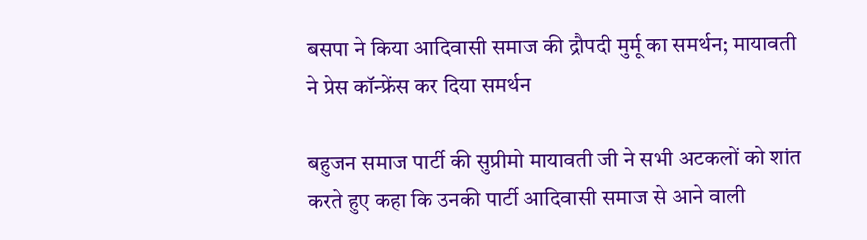बसपा ने किया आदिवासी समाज की द्रौपदी मुर्मू का समर्थन; मायावती ने प्रेस कॉन्फ्रेंस कर दिया समर्थन

बहुजन समाज पार्टी की सुप्रीमो मायावती जी ने सभी अटकलों को शांत करते हुए कहा कि उनकी पार्टी आदिवासी समाज से आने वाली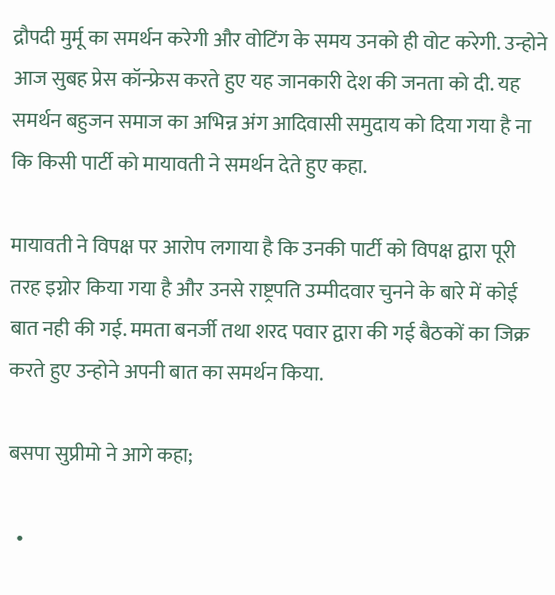द्रौपदी मुर्मू का समर्थन करेगी और वोटिंग के समय उनको ही वोट करेगी. उन्होने आज सुबह प्रेस कॉन्फ्रेस करते हुए यह जानकारी देश की जनता को दी. यह समर्थन बहुजन समाज का अभिन्न अंग आदिवासी समुदाय को दिया गया है ना कि किसी पार्टी को मायावती ने समर्थन देते हुए कहा.

मायावती ने विपक्ष पर आरोप लगाया है कि उनकी पार्टी को विपक्ष द्वारा पूरी तरह इग्नोर किया गया है और उनसे राष्ट्रपति उम्मीदवार चुनने के बारे में कोई बात नही की गई. ममता बनर्जी तथा शरद पवार द्वारा की गई बैठकों का जिक्र करते हुए उन्होने अपनी बात का समर्थन किया.

बसपा सुप्रीमो ने आगे कहा;

  •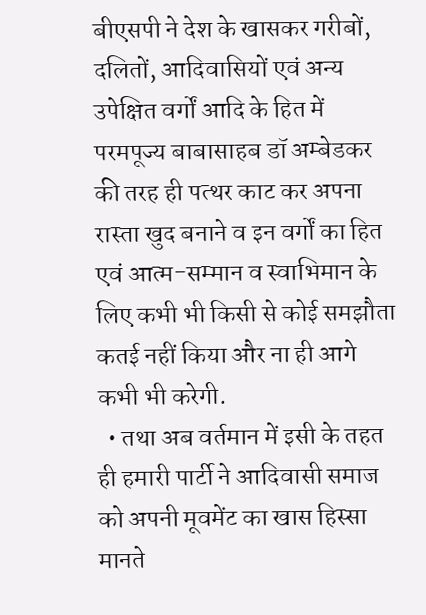बीएसपी ने देश के खासकर गरीबों, दलितों, आदिवासियों एवं अन्य उपेक्षित वर्गों आदि के हित में परमपूज्य बाबासाहब डॉ अम्बेडकर की तरह ही पत्थर काट कर अपना रास्ता खुद बनाने व इन वर्गों का हित एवं आत्म-सम्मान व स्वाभिमान के लिए कभी भी किसी से कोई समझौता कतई नहीं किया और ना ही आगे कभी भी करेगी.
  • तथा अब वर्तमान में इसी के तहत ही हमारी पार्टी ने आदिवासी समाज को अपनी मूवमेंट का खास हिस्सा मानते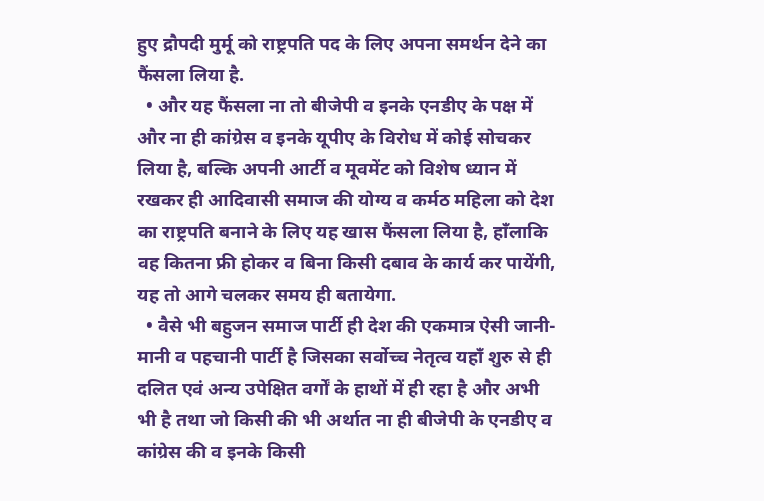हुए द्रौपदी मुर्मू को राष्ट्रपति पद के लिए अपना समर्थन देने का फैंसला लिया है.
  • और यह फैंसला ना तो बीजेपी व इनके एनडीए के पक्ष में और ना ही कांग्रेस व इनके यूपीए के विरोध में कोई सोचकर लिया है, बल्कि अपनी आर्टी व मूवमेंट को विशेष ध्यान में रखकर ही आदिवासी समाज की योग्य व कर्मठ महिला को देश का राष्ट्रपति बनाने के लिए यह खास फैंसला लिया है, हाँलाकि वह कितना फ्री होकर व बिना किसी दबाव के कार्य कर पायेंगी, यह तो आगे चलकर समय ही बतायेगा.
  • वैसे भी बहुजन समाज पार्टी ही देश की एकमात्र ऐसी जानी-मानी व पहचानी पार्टी है जिसका सर्वोच्च नेतृत्व यहाँ शुरु से ही दलित एवं अन्य उपेक्षित वर्गों के हाथों में ही रहा है और अभी भी है तथा जो किसी की भी अर्थात ना ही बीजेपी के एनडीए व कांग्रेस की व इनके किसी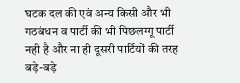घटक दल की एवं अन्य किसी और भी गठबंधन व पार्टी की भी पिछलग्गू पार्टी नही है और ना ही दूसरी पार्टियों की तरह बड़े-बड़े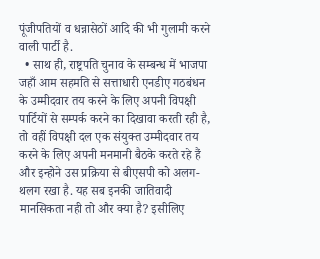पूंजीपतियों व धन्नासेठों आदि की भी गुलामी करने वाली पार्टी है.
  • साथ ही, राष्ट्रपति चुनाव के सम्बन्ध में भाजपा जहाँ आम सहमति से सत्ताधारी एनडीए गठबंधन के उम्मीदवार तय करने के लिए अपनी विपक्षी पार्टियों से सम्पर्क करने का दिखावा करती रही है, तो वहीं विपक्षी दल एक संयुक्त उम्मीदवार तय करने के लिए अपनी मनमानी बैठके करते रहे हैं और इन्होने उस प्रक्रिया से बीएसपी को अलग-थलग रखा है. यह सब इनकी जातिवादी मानसिकता नही तो और क्या है? इसीलिए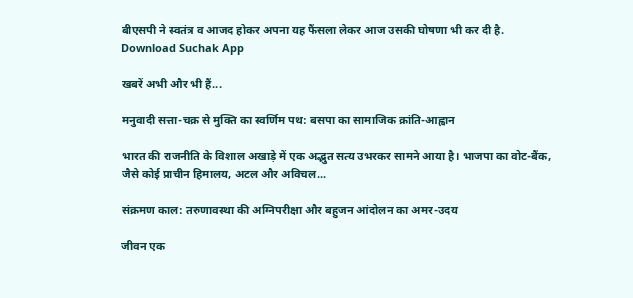बीएसपी ने स्वतंत्र व आजद होकर अपना यह फैंसला लेकर आज उसकी घोषणा भी कर दी है.
Download Suchak App

खबरें अभी और भी हैं...

मनुवादी सत्ता-चक्र से मुक्ति का स्वर्णिम पथ: बसपा का सामाजिक क्रांति-आह्वान

भारत की राजनीति के विशाल अखाड़े में एक अद्भुत सत्य उभरकर सामने आया है। भाजपा का वोट-बैंक, जैसे कोई प्राचीन हिमालय, अटल और अविचल...

संक्रमण काल: तरुणावस्था की अग्निपरीक्षा और बहुजन आंदोलन का अमर-उदय

जीवन एक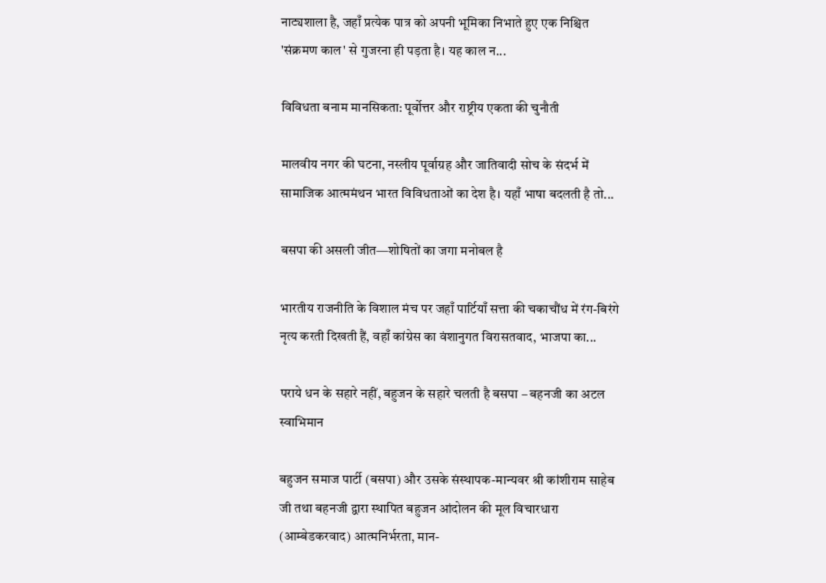नाट्यशाला है, जहाँ प्रत्येक पात्र को अपनी भूमिका निभाते हुए एक निश्चित 'संक्रमण काल' से गुजरना ही पड़ता है। यह काल न...

विविधता बनाम मानसिकता: पूर्वोत्तर और राष्ट्रीय एकता की चुनौती

मालवीय नगर की घटना, नस्लीय पूर्वाग्रह और जातिवादी सोच के संदर्भ में सामाजिक आत्ममंथन भारत विविधताओं का देश है। यहाँ भाषा बदलती है तो...

बसपा की असली जीत—शोषितों का जगा मनोबल है

भारतीय राजनीति के विशाल मंच पर जहाँ पार्टियाँ सत्ता की चकाचौंध में रंग-बिरंगे नृत्य करती दिखती हैं, वहाँ कांग्रेस का वंशानुगत विरासतवाद, भाजपा का...

पराये धन के सहारे नहीं, बहुजन के सहारे चलती है बसपा – बहनजी का अटल स्वाभिमान

बहुजन समाज पार्टी (बसपा) और उसके संस्थापक-मान्यवर श्री कांशीराम साहेब जी तथा बहनजी द्वारा स्थापित बहुजन आंदोलन की मूल विचारधारा (आम्बेडकरवाद) आत्मनिर्भरता, मान-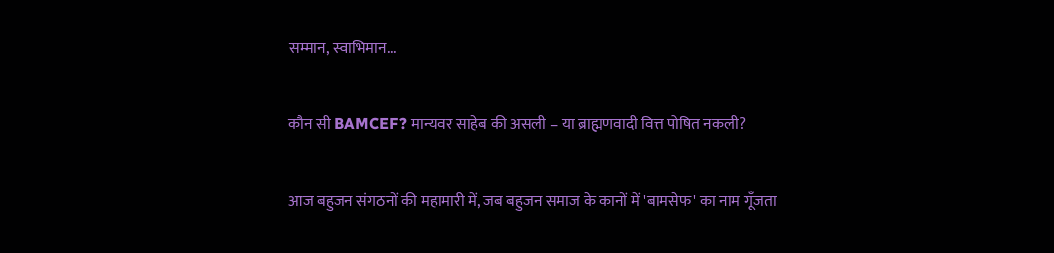सम्मान, स्वाभिमान...

कौन सी BAMCEF? मान्यवर साहेब की असली – या ब्राह्मणवादी वित्त पोषित नकली?

आज बहुजन संगठनों की महामारी में, जब बहुजन समाज के कानों में 'बामसेफ' का नाम गूँजता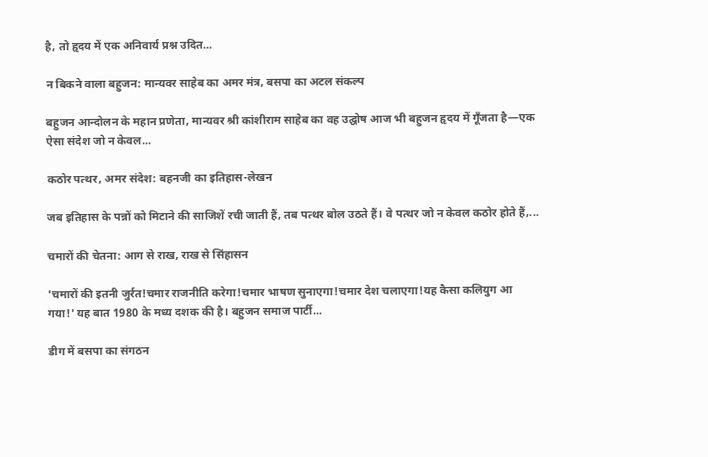है, तो हृदय में एक अनिवार्य प्रश्न उदित...

न बिकने वाला बहुजन: मान्यवर साहेब का अमर मंत्र, बसपा का अटल संकल्प

बहुजन आन्दोलन के महान प्रणेता, मान्यवर श्री कांशीराम साहेब का वह उद्घोष आज भी बहुजन हृदय में गूँजता है—एक ऐसा संदेश जो न केवल...

कठोर पत्थर, अमर संदेश: बहनजी का इतिहास-लेखन

जब इतिहास के पन्नों को मिटाने की साजिशें रची जाती हैं, तब पत्थर बोल उठते हैं। वे पत्थर जो न केवल कठोर होते हैं,...

चमारों की चेतना: आग से राख, राख से सिंहासन

'चमारों की इतनी जुर्रत!चमार राजनीति करेगा!चमार भाषण सुनाएगा!चमार देश चलाएगा!यह कैसा कलियुग आ गया!' यह बात 1980 के मध्य दशक की है। बहुजन समाज पार्टी...

डीग में बसपा का संगठन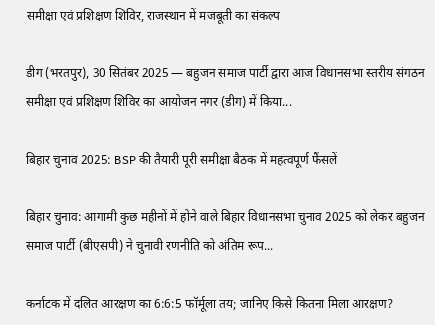समीक्षा एवं प्रशिक्षण शिविर, राजस्थान में मजबूती का संकल्प

डीग (भरतपुर), 30 सितंबर 2025 — बहुजन समाज पार्टी द्वारा आज विधानसभा स्तरीय संगठन समीक्षा एवं प्रशिक्षण शिविर का आयोजन नगर (डीग) में किया...

बिहार चुनाव 2025: BSP की तैयारी पूरी समीक्षा बैठक में महत्वपूर्ण फैंसलें

बिहार चुनाव: आगामी कुछ महीनों में होने वाले बिहार विधानसभा चुनाव 2025 को लेकर बहुजन समाज पार्टी (बीएसपी) ने चुनावी रणनीति को अंतिम रूप...

कर्नाटक में दलित आरक्षण का 6:6:5 फॉर्मूला तय; जानिए किसे कितना मिला आरक्षण?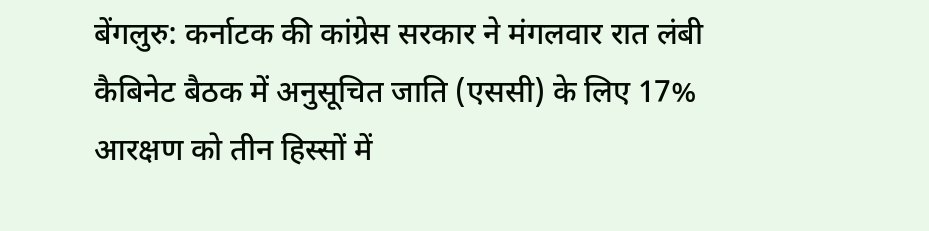बेंगलुरु: कर्नाटक की कांग्रेस सरकार ने मंगलवार रात लंबी कैबिनेट बैठक में अनुसूचित जाति (एससी) के लिए 17% आरक्षण को तीन हिस्सों में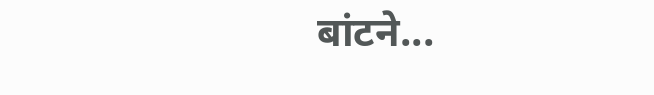बांटने...